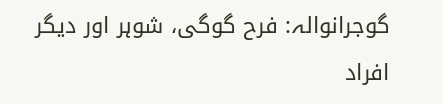گوجرانوالہ: فرح گوگی، شوہر اور دیگر افراد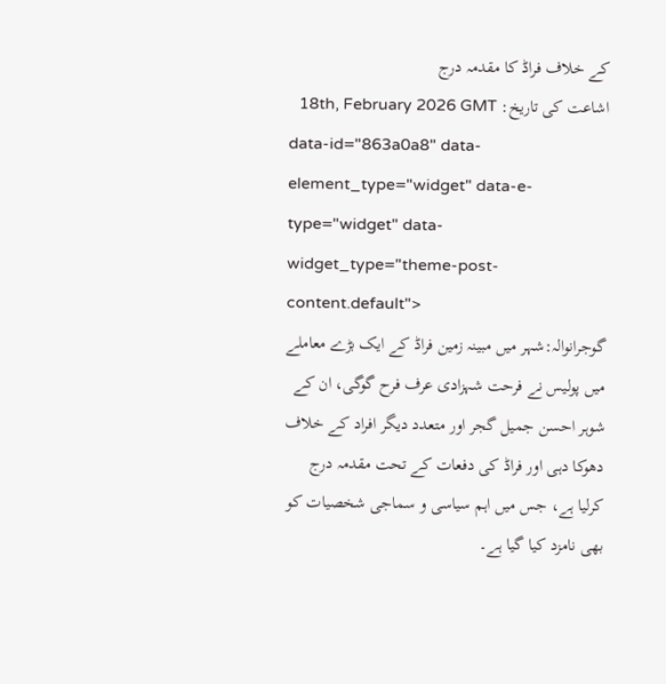کے خلاف فراڈ کا مقدمہ درج
اشاعت کی تاریخ: 18th, February 2026 GMT
data-id="863a0a8" data-element_type="widget" data-e-type="widget" data-widget_type="theme-post-content.default">
گوجرانوالہ:شہر میں مبینہ زمین فراڈ کے ایک بڑے معاملے میں پولیس نے فرحت شہزادی عرف فرح گوگی، ان کے شوہر احسن جمیل گجر اور متعدد دیگر افراد کے خلاف دھوکا دہی اور فراڈ کی دفعات کے تحت مقدمہ درج کرلیا ہے، جس میں اہم سیاسی و سماجی شخصیات کو بھی نامزد کیا گیا ہے۔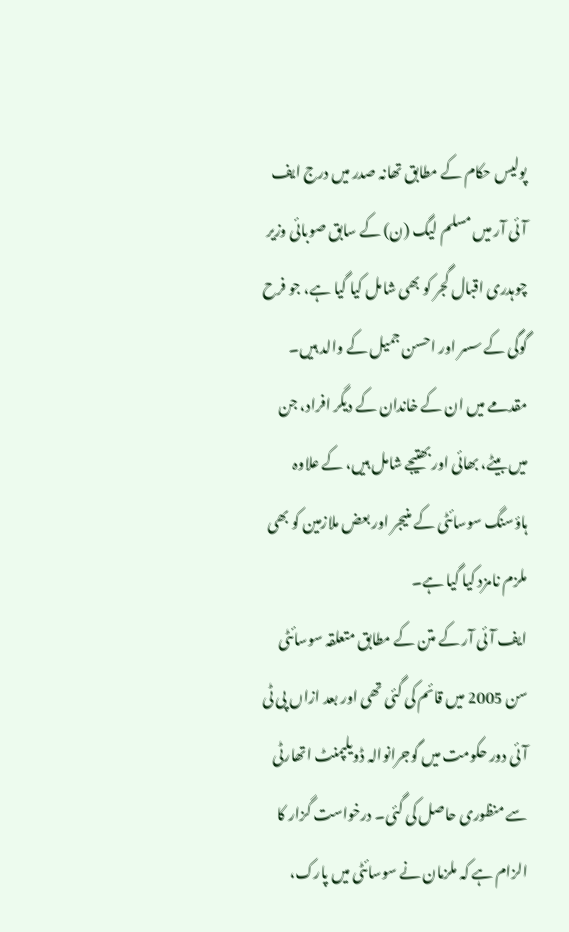پولیس حکام کے مطابق تھانہ صدر میں درج ایف آئی آر میں مسلم لیگ (ن) کے سابق صوبائی وزیر چوہدری اقبال گجر کو بھی شامل کیا گیا ہے، جو فرح گوگی کے سسر اور احسن جمیل کے والد ہیں۔ مقدمے میں ان کے خاندان کے دیگر افراد، جن میں بیٹے، بھائی اور بھتیجے شامل ہیں، کے علاوہ ہاؤسنگ سوسائٹی کے منیجر اور بعض ملازمین کو بھی ملزم نامزد کیا گیا ہے۔
ایف آئی آر کے متن کے مطابق متعلقہ سوسائٹی سن 2005 میں قائم کی گئی تھی اور بعد ازاں پی ٹی آئی دور حکومت میں گوجرانوالہ ڈویلپمنٹ اتھارٹی سے منظوری حاصل کی گئی۔ درخواست گزار کا الزام ہے کہ ملزمان نے سوسائٹی میں پارک،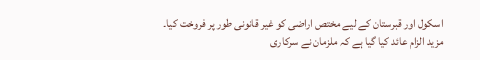اسکول اور قبرستان کے لیے مختص اراضی کو غیر قانونی طور پر فروخت کیا۔
مزید الزام عائد کیا گیا ہے کہ ملزمان نے سرکاری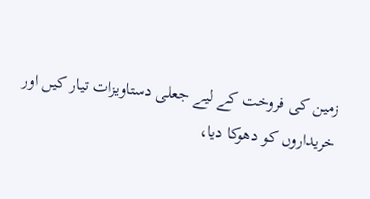زمین کی فروخت کے لیے جعلی دستاویزات تیار کیں اور خریداروں کو دھوکا دیا،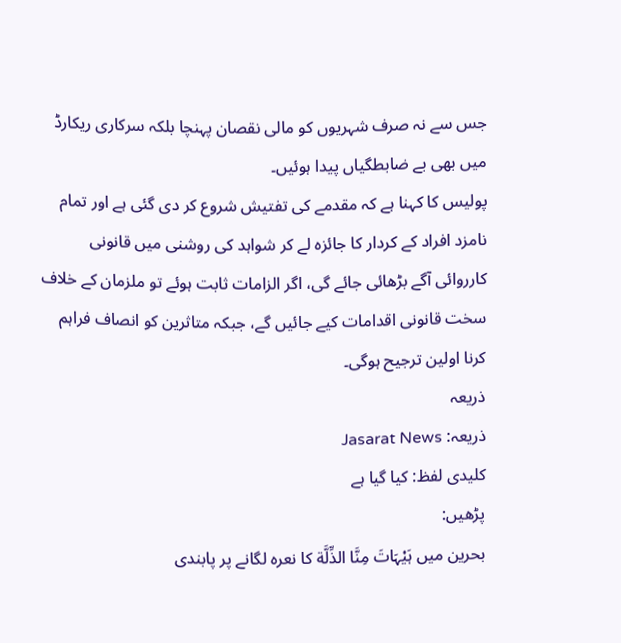جس سے نہ صرف شہریوں کو مالی نقصان پہنچا بلکہ سرکاری ریکارڈ میں بھی بے ضابطگیاں پیدا ہوئیں۔
پولیس کا کہنا ہے کہ مقدمے کی تفتیش شروع کر دی گئی ہے اور تمام نامزد افراد کے کردار کا جائزہ لے کر شواہد کی روشنی میں قانونی کارروائی آگے بڑھائی جائے گی، اگر الزامات ثابت ہوئے تو ملزمان کے خلاف سخت قانونی اقدامات کیے جائیں گے، جبکہ متاثرین کو انصاف فراہم کرنا اولین ترجیح ہوگی۔
ذریعہ
ذریعہ: Jasarat News
کلیدی لفظ: کیا گیا ہے
پڑھیں:
بحرین میں ہَیْہَاتَ مِنَّا الذِّلَّة کا نعرہ لگانے پر پابندی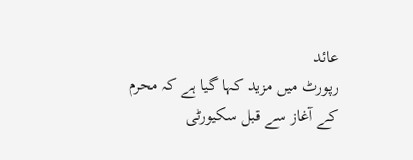عائد
رپورٹ میں مزید کہا گیا ہے کہ محرم کے آغاز سے قبل سکیورٹی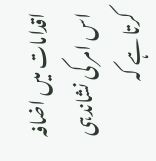اقدامات میں اضافہ اس امر کی نشاندہی کرتا ہے کہ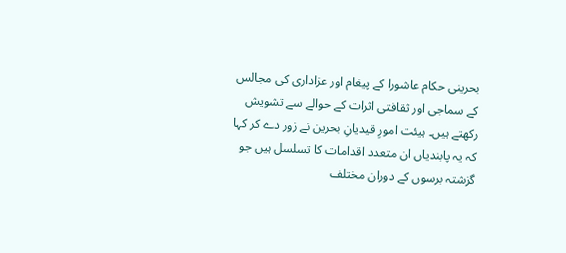بحرینی حکام عاشورا کے پیغام اور عزاداری کی مجالس کے سماجی اور ثقافتی اثرات کے حوالے سے تشویش رکھتے ہیں۔ ہیئت امورِ قیدیانِ بحرین نے زور دے کر کہا کہ یہ پابندیاں ان متعدد اقدامات کا تسلسل ہیں جو گزشتہ برسوں کے دوران مختلف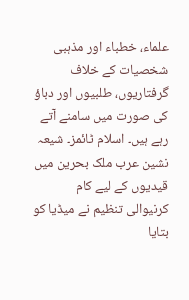علماء، خطباء اور مذہبی شخصیات کے خلاف گرفتاریوں، طلبیوں اور دباؤ کی صورت میں سامنے آتے رہے ہیں۔ اسلام ٹائمز۔ شیعہ نشین عرب ملک بحرین میں قیدیوں کے لیے کام کرنیوالی تنظیم نے میڈیا کو بتایا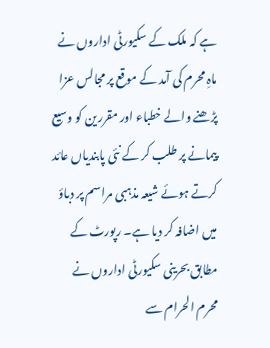ہے کہ ملک کے سکیورٹی اداروں نے ماہِ محرم کی آمد کے موقع پر مجالس عزا پڑھنے والے خطباء اور مقررین کو وسیع پیمانے پر طلب کر کے نئی پابندیاں عائد کرتے ہوئے شیعہ مذہبی مراسم پر دباؤ میں اضافہ کر دیا ہے۔ رپورٹ کے مطابق بحرینی سکیورٹی اداروں نے محرم الحرام سے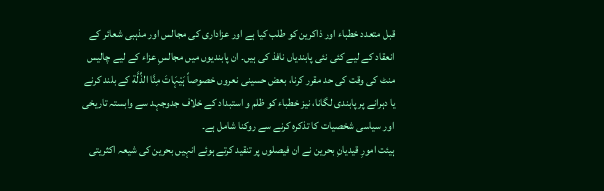قبل متعدد خطباء اور ذاکرین کو طلب کیا ہے اور عزاداری کی مجالس اور مذہبی شعائر کے انعقاد کے لیے کئی نئی پابندیاں نافذ کی ہیں۔ ان پابندیوں میں مجالسِ عزاء کے لیے چالیس منٹ کی وقت کی حد مقرر کرنا، بعض حسینی نعروں خصوصاً ہَیْہَاتَ مِنَّا الذِّلَّة کے بلند کرنے یا دہرانے پر پابندی لگانا، نیز خطباء کو ظلم و استبداد کے خلاف جدوجہد سے وابستہ تاریخی اور سیاسی شخصیات کا تذکرہ کرنے سے روکنا شامل ہے۔
ہیئت امورِ قیدیانِ بحرین نے ان فیصلوں پر تنقید کرتے ہوئے انہیں بحرین کی شیعہ اکثریتی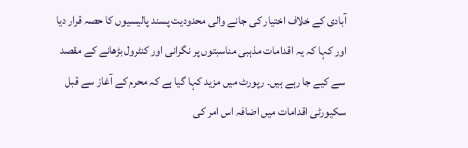آبادی کے خلاف اختیار کی جانے والی محدودیت پسند پالیسیوں کا حصہ قرار دیا اور کہا کہ یہ اقدامات مذہبی مناسبتوں پر نگرانی اور کنٹرول بڑھانے کے مقصد سے کیے جا رہے ہیں۔ رپورٹ میں مزید کہا گیا ہے کہ محرم کے آغاز سے قبل سکیورٹی اقدامات میں اضافہ اس امر کی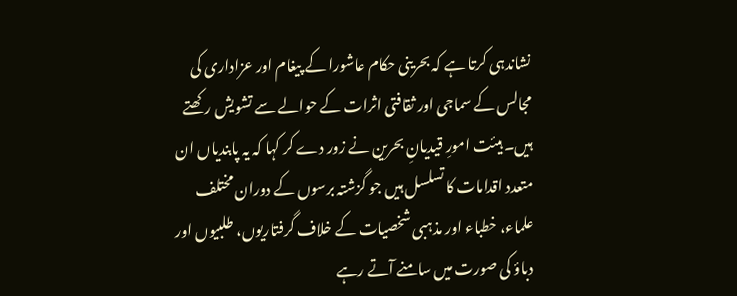نشاندہی کرتا ہے کہ بحرینی حکام عاشورا کے پیغام اور عزاداری کی مجالس کے سماجی اور ثقافتی اثرات کے حوالے سے تشویش رکھتے ہیں۔ ہیئت امورِ قیدیانِ بحرین نے زور دے کر کہا کہ یہ پابندیاں ان متعدد اقدامات کا تسلسل ہیں جو گزشتہ برسوں کے دوران مختلف علماء، خطباء اور مذہبی شخصیات کے خلاف گرفتاریوں، طلبیوں اور دباؤ کی صورت میں سامنے آتے رہے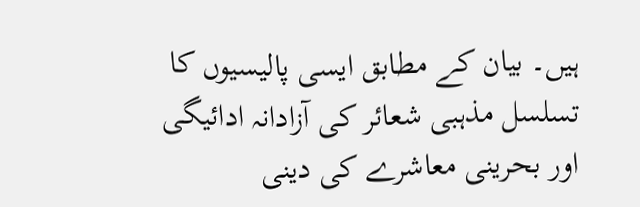ہیں۔ بیان کے مطابق ایسی پالیسیوں کا تسلسل مذہبی شعائر کی آزادانہ ادائیگی اور بحرینی معاشرے کی دینی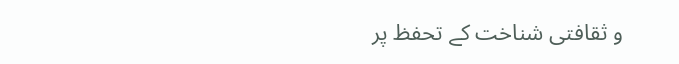و ثقافتی شناخت کے تحفظ پر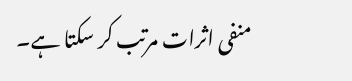منفی اثرات مرتب کر سکتا ہے۔